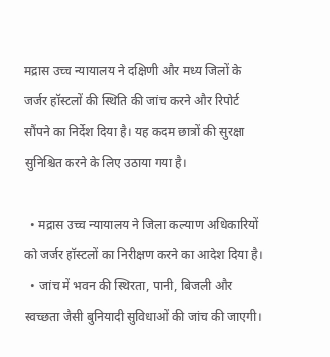मद्रास उच्च न्यायालय ने दक्षिणी और मध्य जिलों के जर्जर हॉस्टलों की स्थिति की जांच करने और रिपोर्ट सौंपने का निर्देश दिया है। यह कदम छात्रों की सुरक्षा सुनिश्चित करने के लिए उठाया गया है।

  • मद्रास उच्च न्यायालय ने जिला कल्याण अधिकारियों को जर्जर हॉस्टलों का निरीक्षण करने का आदेश दिया है।
  • जांच में भवन की स्थिरता, पानी, बिजली और स्वच्छता जैसी बुनियादी सुविधाओं की जांच की जाएगी।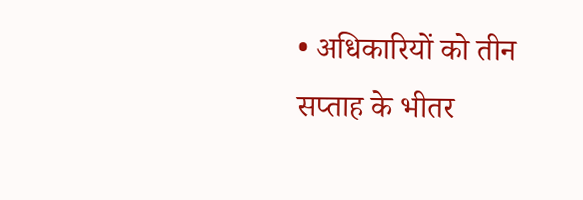• अधिकारियों को तीन सप्ताह के भीतर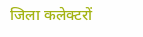जिला कलेक्टरों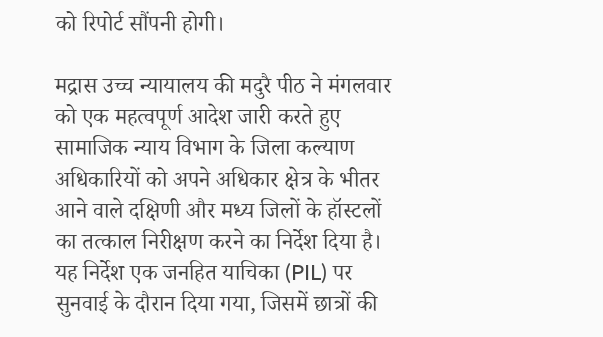को रिपोर्ट सौंपनी होगी।

मद्रास उच्च न्यायालय की मदुरै पीठ ने मंगलवार को एक महत्वपूर्ण आदेश जारी करते हुए सामाजिक न्याय विभाग के जिला कल्याण अधिकारियों को अपने अधिकार क्षेत्र के भीतर आने वाले दक्षिणी और मध्य जिलों के हॉस्टलों का तत्काल निरीक्षण करने का निर्देश दिया है। यह निर्देश एक जनहित याचिका (PIL) पर सुनवाई के दौरान दिया गया, जिसमें छात्रों की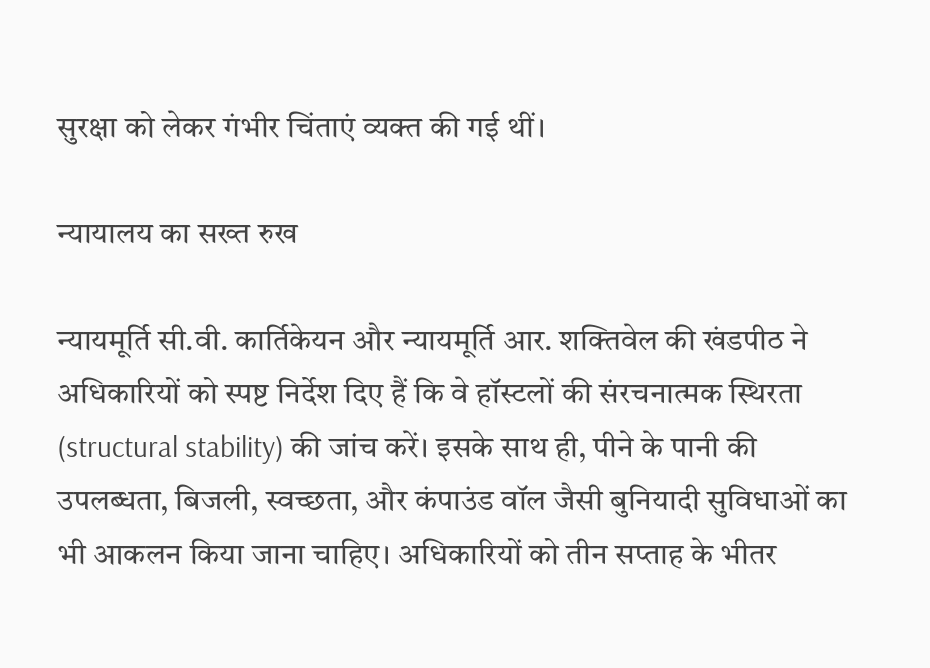सुरक्षा को लेकर गंभीर चिंताएं व्यक्त की गई थीं।

न्यायालय का सख्त रुख

न्यायमूर्ति सी.वी. कार्तिकेयन और न्यायमूर्ति आर. शक्तिवेल की खंडपीठ ने अधिकारियों को स्पष्ट निर्देश दिए हैं कि वे हॉस्टलों की संरचनात्मक स्थिरता (structural stability) की जांच करें। इसके साथ ही, पीने के पानी की उपलब्धता, बिजली, स्वच्छता, और कंपाउंड वॉल जैसी बुनियादी सुविधाओं का भी आकलन किया जाना चाहिए। अधिकारियों को तीन सप्ताह के भीतर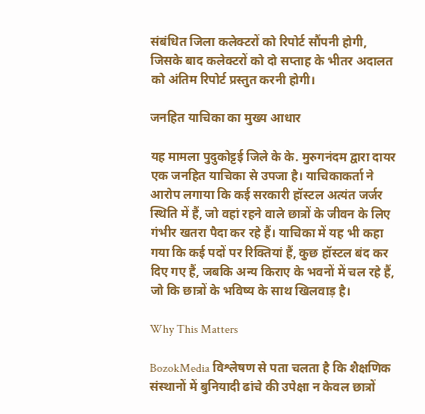संबंधित जिला कलेक्टरों को रिपोर्ट सौंपनी होगी, जिसके बाद कलेक्टरों को दो सप्ताह के भीतर अदालत को अंतिम रिपोर्ट प्रस्तुत करनी होगी।

जनहित याचिका का मुख्य आधार

यह मामला पुदुकोट्टई जिले के के. मुरुगनंदम द्वारा दायर एक जनहित याचिका से उपजा है। याचिकाकर्ता ने आरोप लगाया कि कई सरकारी हॉस्टल अत्यंत जर्जर स्थिति में हैं, जो वहां रहने वाले छात्रों के जीवन के लिए गंभीर खतरा पैदा कर रहे हैं। याचिका में यह भी कहा गया कि कई पदों पर रिक्तियां हैं, कुछ हॉस्टल बंद कर दिए गए हैं, जबकि अन्य किराए के भवनों में चल रहे हैं, जो कि छात्रों के भविष्य के साथ खिलवाड़ है।

Why This Matters

BozokMedia विश्लेषण से पता चलता है कि शैक्षणिक संस्थानों में बुनियादी ढांचे की उपेक्षा न केवल छात्रों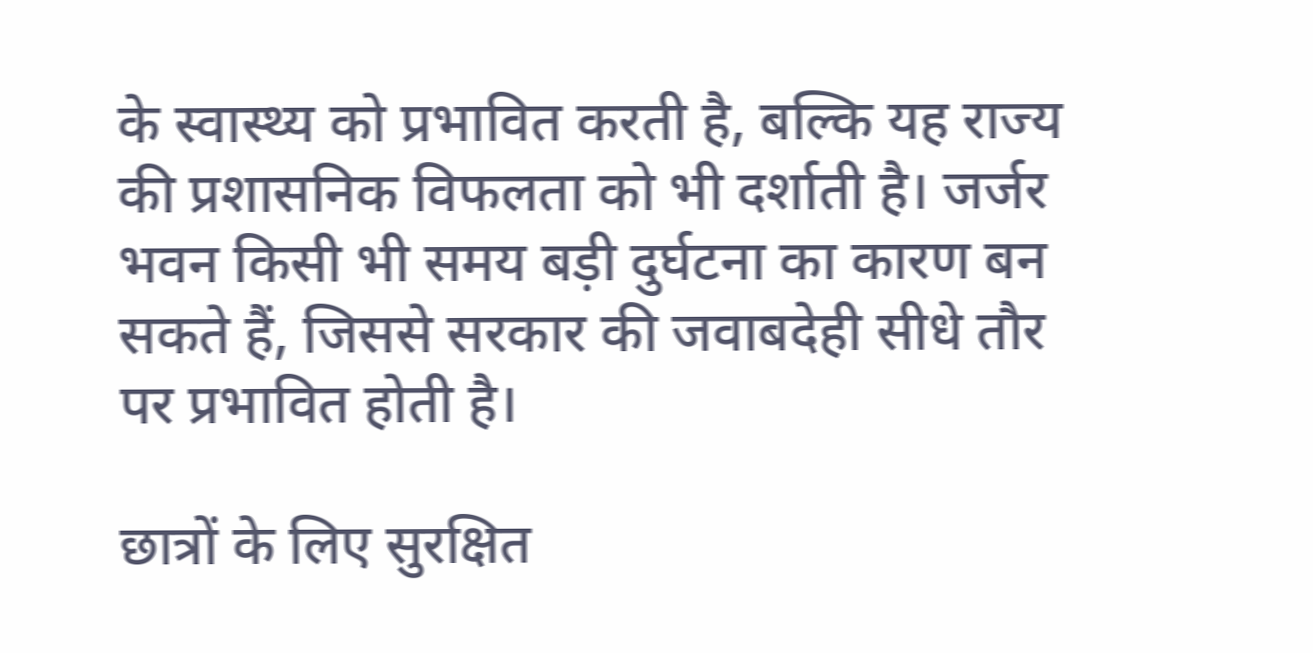के स्वास्थ्य को प्रभावित करती है, बल्कि यह राज्य की प्रशासनिक विफलता को भी दर्शाती है। जर्जर भवन किसी भी समय बड़ी दुर्घटना का कारण बन सकते हैं, जिससे सरकार की जवाबदेही सीधे तौर पर प्रभावित होती है।

छात्रों के लिए सुरक्षित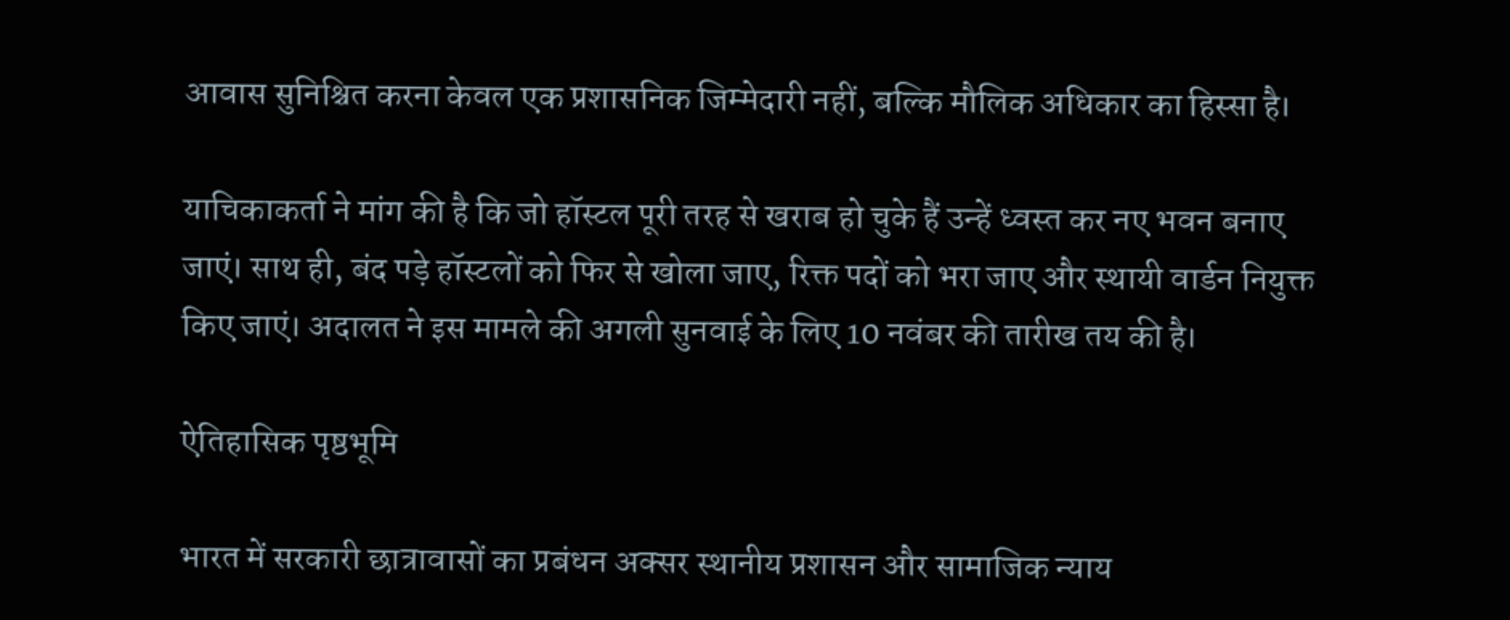आवास सुनिश्चित करना केवल एक प्रशासनिक जिम्मेदारी नहीं, बल्कि मौलिक अधिकार का हिस्सा है।

याचिकाकर्ता ने मांग की है कि जो हॉस्टल पूरी तरह से खराब हो चुके हैं उन्हें ध्वस्त कर नए भवन बनाए जाएं। साथ ही, बंद पड़े हॉस्टलों को फिर से खोला जाए, रिक्त पदों को भरा जाए और स्थायी वार्डन नियुक्त किए जाएं। अदालत ने इस मामले की अगली सुनवाई के लिए 10 नवंबर की तारीख तय की है।

ऐतिहासिक पृष्ठभूमि

भारत में सरकारी छात्रावासों का प्रबंधन अक्सर स्थानीय प्रशासन और सामाजिक न्याय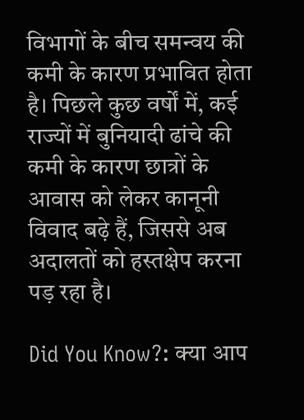विभागों के बीच समन्वय की कमी के कारण प्रभावित होता है। पिछले कुछ वर्षों में, कई राज्यों में बुनियादी ढांचे की कमी के कारण छात्रों के आवास को लेकर कानूनी विवाद बढ़े हैं, जिससे अब अदालतों को हस्तक्षेप करना पड़ रहा है।

Did You Know?: क्या आप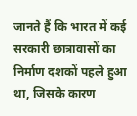जानते हैं कि भारत में कई सरकारी छात्रावासों का निर्माण दशकों पहले हुआ था, जिसके कारण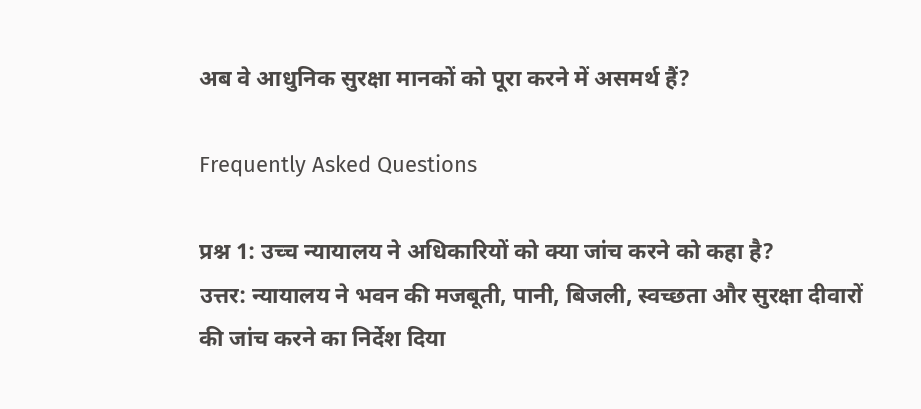अब वे आधुनिक सुरक्षा मानकों को पूरा करने में असमर्थ हैं?

Frequently Asked Questions

प्रश्न 1: उच्च न्यायालय ने अधिकारियों को क्या जांच करने को कहा है?
उत्तर: न्यायालय ने भवन की मजबूती, पानी, बिजली, स्वच्छता और सुरक्षा दीवारों की जांच करने का निर्देश दिया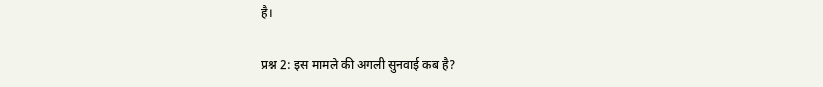है।

प्रश्न 2: इस मामले की अगली सुनवाई कब है?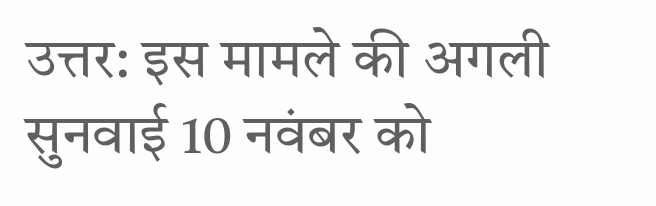उत्तर: इस मामले की अगली सुनवाई 10 नवंबर को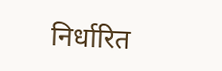निर्धारित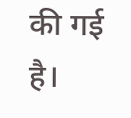की गई है।